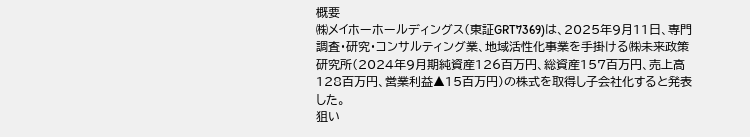概要
㈱メイホーホールディングス(東証GRT7369)は、2025年9月11日、専門調査・研究・コンサルティング業、地域活性化事業を手掛ける㈱未来政策研究所(2024年9月期純資産126百万円、総資産157百万円、売上高128百万円、営業利益▲15百万円)の株式を取得し子会社化すると発表した。
狙い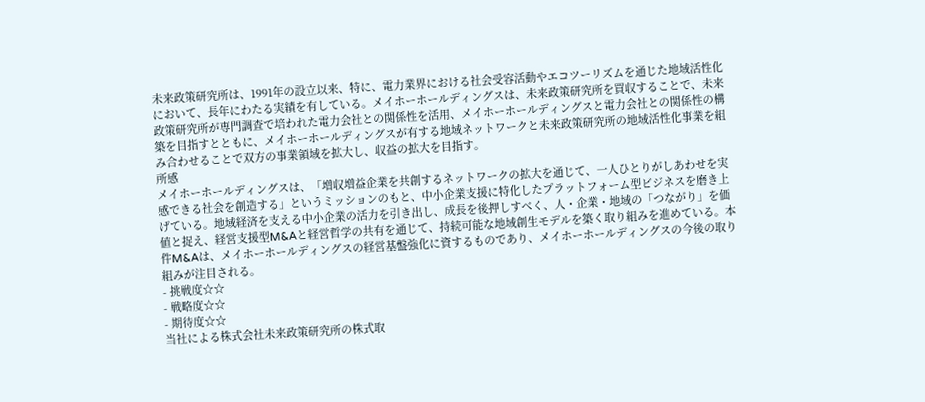未来政策研究所は、1991年の設立以来、特に、電力業界における社会受容活動やエコツーリズムを通じた地域活性化において、長年にわたる実績を有している。メイホーホールディングスは、未来政策研究所を買収することで、未来政策研究所が専門調査で培われた電力会社との関係性を活用、メイホーホールディングスと電力会社との関係性の構築を目指すとともに、メイホーホールディングスが有する地域ネットワークと未来政策研究所の地域活性化事業を組み合わせることで双方の事業領域を拡大し、収益の拡大を目指す。
所感
メイホーホールディングスは、「増収増益企業を共創するネットワークの拡大を通じて、一人ひとりがしあわせを実感できる社会を創造する」というミッションのもと、中小企業支援に特化したプラットフォーム型ビジネスを磨き上げている。地域経済を支える中小企業の活力を引き出し、成長を後押しすべく、人・企業・地域の「つながり」を価値と捉え、経営支援型M&Aと経営哲学の共有を通じて、持続可能な地域創生モデルを築く取り組みを進めている。本件M&Aは、メイホーホールディングスの経営基盤強化に資するものであり、メイホーホールディングスの今後の取り組みが注目される。
- 挑戦度☆☆
- 戦略度☆☆
- 期待度☆☆
当社による株式会社未来政策研究所の株式取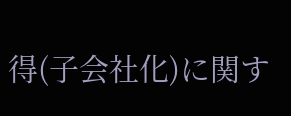得(子会社化)に関す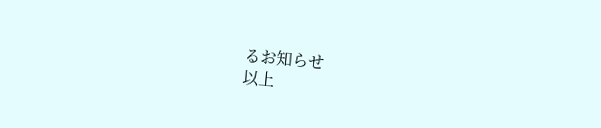るお知らせ
以上